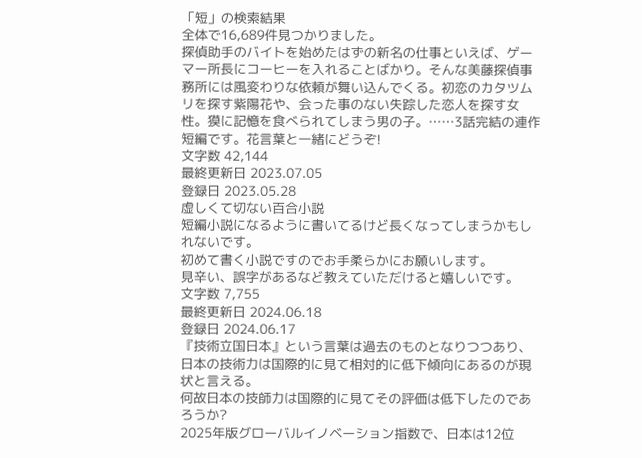「短」の検索結果
全体で16,689件見つかりました。
探偵助手のバイトを始めたはずの新名の仕事といえば、ゲーマー所長にコーヒーを入れることばかり。そんな美藤探偵事務所には風変わりな依頼が舞い込んでくる。初恋のカタツムリを探す紫陽花や、会った事のない失踪した恋人を探す女性。獏に記憶を食べられてしまう男の子。……3話完結の連作短編です。花言葉と一緒にどうぞ!
文字数 42,144
最終更新日 2023.07.05
登録日 2023.05.28
虚しくて切ない百合小説
短編小説になるように書いてるけど長くなってしまうかもしれないです。
初めて書く小説ですのでお手柔らかにお願いします。
見辛い、誤字があるなど教えていただけると嬉しいです。
文字数 7,755
最終更新日 2024.06.18
登録日 2024.06.17
『技術立国日本』という言葉は過去のものとなりつつあり、日本の技術力は国際的に見て相対的に低下傾向にあるのが現状と言える。
何故日本の技師力は国際的に見てその評価は低下したのであろうか?
2025年版グローバルイノベーション指数で、日本は12位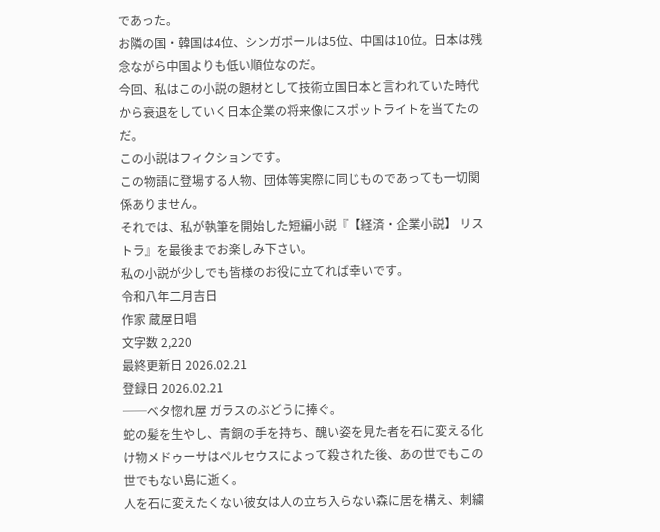であった。
お隣の国・韓国は4位、シンガポールは5位、中国は10位。日本は残念ながら中国よりも低い順位なのだ。
今回、私はこの小説の題材として技術立国日本と言われていた時代から衰退をしていく日本企業の将来像にスポットライトを当てたのだ。
この小説はフィクションです。
この物語に登場する人物、団体等実際に同じものであっても一切関係ありません。
それでは、私が執筆を開始した短編小説『【経済・企業小説】 リストラ』を最後までお楽しみ下さい。
私の小説が少しでも皆様のお役に立てれば幸いです。
令和八年二月吉日
作家 蔵屋日唱
文字数 2,220
最終更新日 2026.02.21
登録日 2026.02.21
──ベタ惚れ屋 ガラスのぶどうに捧ぐ。
蛇の髪を生やし、青銅の手を持ち、醜い姿を見た者を石に変える化け物メドゥーサはペルセウスによって殺された後、あの世でもこの世でもない島に逝く。
人を石に変えたくない彼女は人の立ち入らない森に居を構え、刺繍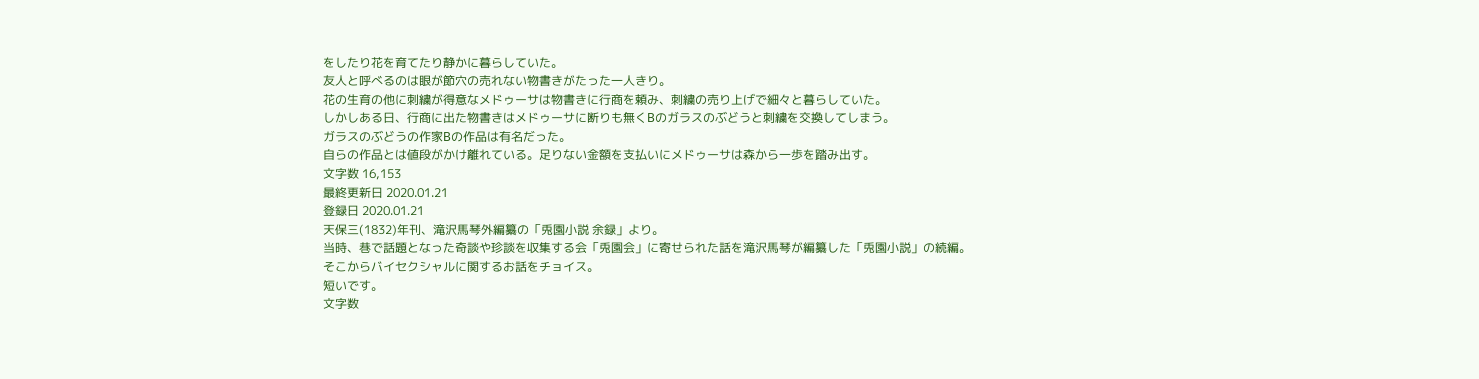をしたり花を育てたり静かに暮らしていた。
友人と呼べるのは眼が節穴の売れない物書きがたった一人きり。
花の生育の他に刺繍が得意なメドゥーサは物書きに行商を頼み、刺繍の売り上げで細々と暮らしていた。
しかしある日、行商に出た物書きはメドゥーサに断りも無くBのガラスのぶどうと刺繍を交換してしまう。
ガラスのぶどうの作家Bの作品は有名だった。
自らの作品とは値段がかけ離れている。足りない金額を支払いにメドゥーサは森から一歩を踏み出す。
文字数 16,153
最終更新日 2020.01.21
登録日 2020.01.21
天保三(1832)年刊、滝沢馬琴外編纂の「兎園小説 余録」より。
当時、巷で話題となった奇談や珍談を収集する会「兎園会」に寄せられた話を滝沢馬琴が編纂した「兎園小説」の続編。
そこからバイセクシャルに関するお話をチョイス。
短いです。
文字数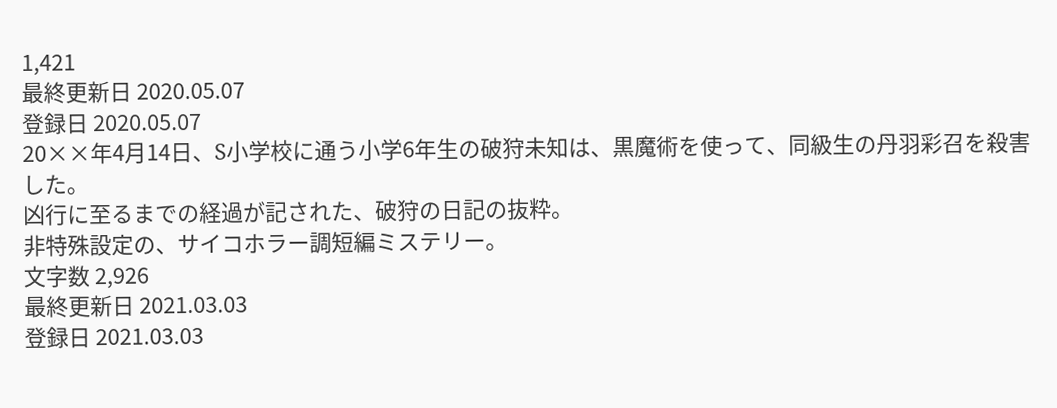1,421
最終更新日 2020.05.07
登録日 2020.05.07
20××年4月14日、S小学校に通う小学6年生の破狩未知は、黒魔術を使って、同級生の丹羽彩召を殺害した。
凶行に至るまでの経過が記された、破狩の日記の抜粋。
非特殊設定の、サイコホラー調短編ミステリー。
文字数 2,926
最終更新日 2021.03.03
登録日 2021.03.03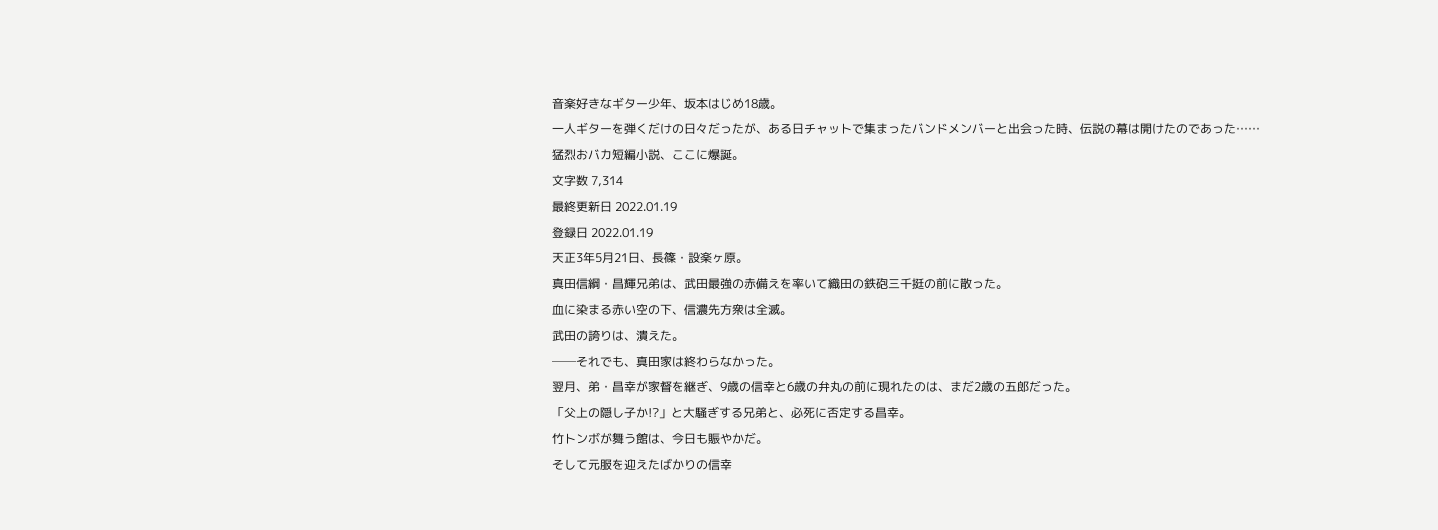音楽好きなギター少年、坂本はじめ18歳。
一人ギターを弾くだけの日々だったが、ある日チャットで集まったバンドメンバーと出会った時、伝説の幕は開けたのであった……
猛烈おバカ短編小説、ここに爆誕。
文字数 7,314
最終更新日 2022.01.19
登録日 2022.01.19
天正3年5月21日、長篠・設楽ヶ原。
真田信綱・昌輝兄弟は、武田最強の赤備えを率いて織田の鉄砲三千挺の前に散った。
血に染まる赤い空の下、信濃先方衆は全滅。
武田の誇りは、潰えた。
──それでも、真田家は終わらなかった。
翌月、弟・昌幸が家督を継ぎ、9歳の信幸と6歳の弁丸の前に現れたのは、まだ2歳の五郎だった。
「父上の隠し子か!?」と大騒ぎする兄弟と、必死に否定する昌幸。
竹トンボが舞う館は、今日も賑やかだ。
そして元服を迎えたばかりの信幸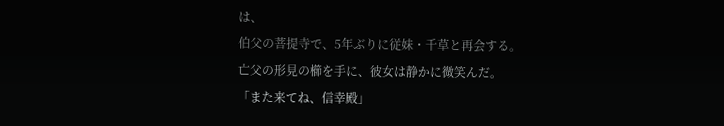は、
伯父の菩提寺で、5年ぶりに従妹・千草と再会する。
亡父の形見の櫛を手に、彼女は静かに微笑んだ。
「また来てね、信幸殿」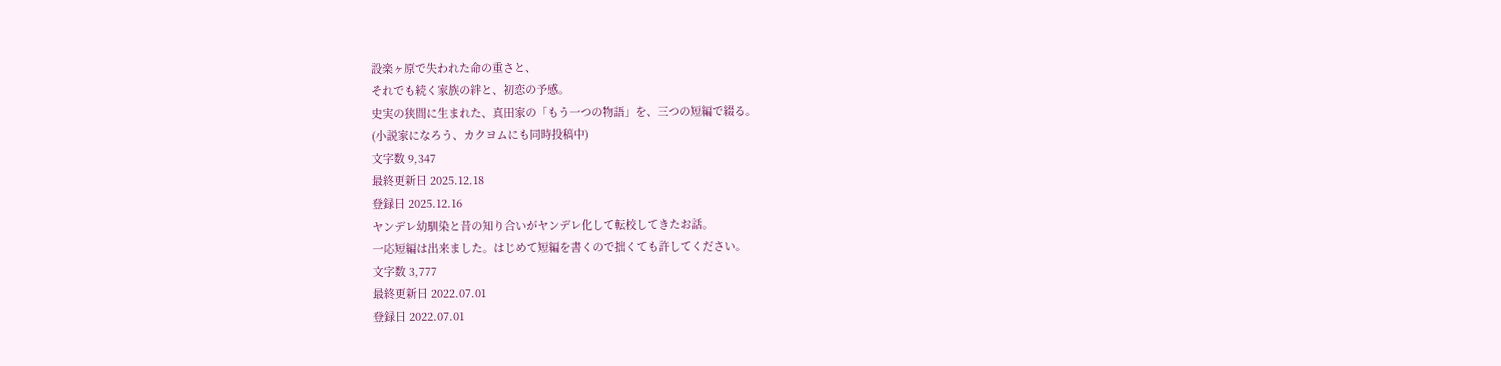設楽ヶ原で失われた命の重さと、
それでも続く家族の絆と、初恋の予感。
史実の狭間に生まれた、真田家の「もう一つの物語」を、三つの短編で綴る。
(小説家になろう、カクヨムにも同時投稿中)
文字数 9,347
最終更新日 2025.12.18
登録日 2025.12.16
ヤンデレ幼馴染と昔の知り合いがヤンデレ化して転校してきたお話。
一応短編は出来ました。はじめて短編を書くので拙くても許してください。
文字数 3,777
最終更新日 2022.07.01
登録日 2022.07.01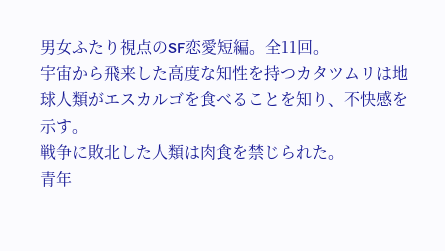男女ふたり視点のSF恋愛短編。全11回。
宇宙から飛来した高度な知性を持つカタツムリは地球人類がエスカルゴを食べることを知り、不快感を示す。
戦争に敗北した人類は肉食を禁じられた。
青年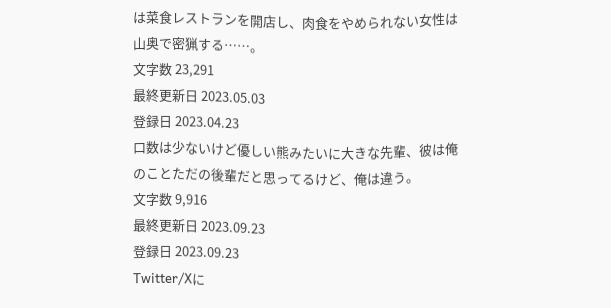は菜食レストランを開店し、肉食をやめられない女性は山奥で密猟する……。
文字数 23,291
最終更新日 2023.05.03
登録日 2023.04.23
口数は少ないけど優しい熊みたいに大きな先輩、彼は俺のことただの後輩だと思ってるけど、俺は違う。
文字数 9,916
最終更新日 2023.09.23
登録日 2023.09.23
Twitter/Xに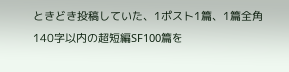ときどき投稿していた、1ポスト1篇、1篇全角140字以内の超短編SF100篇を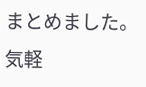まとめました。気軽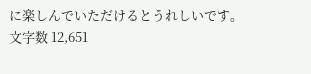に楽しんでいただけるとうれしいです。
文字数 12,651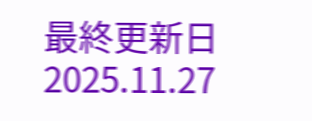最終更新日 2025.11.27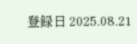登録日 2025.08.21